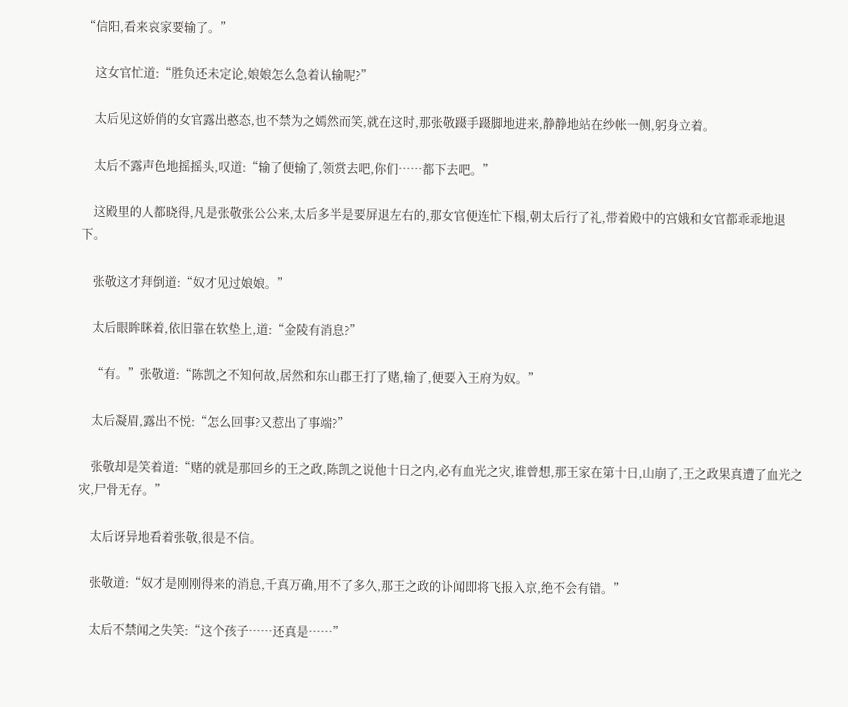“信阳,看来哀家要输了。”

    这女官忙道:“胜负还未定论,娘娘怎么急着认输呢?”

    太后见这娇俏的女官露出憨态,也不禁为之嫣然而笑,就在这时,那张敬蹑手蹑脚地进来,静静地站在纱帐一侧,躬身立着。

    太后不露声色地摇摇头,叹道:“输了便输了,领赏去吧,你们……都下去吧。”

    这殿里的人都晓得,凡是张敬张公公来,太后多半是要屏退左右的,那女官便连忙下榻,朝太后行了礼,带着殿中的宫娥和女官都乖乖地退下。

    张敬这才拜倒道:“奴才见过娘娘。”

    太后眼眸眯着,依旧靠在软垫上,道:“金陵有消息?”

    “有。”张敬道:“陈凯之不知何故,居然和东山郡王打了赌,输了,便要入王府为奴。”

    太后凝眉,露出不悦:“怎么回事?又惹出了事端?”

    张敬却是笑着道:“赌的就是那回乡的王之政,陈凯之说他十日之内,必有血光之灾,谁曾想,那王家在第十日,山崩了,王之政果真遭了血光之灾,尸骨无存。”

    太后讶异地看着张敬,很是不信。

    张敬道:“奴才是刚刚得来的消息,千真万确,用不了多久,那王之政的讣闻即将飞报入京,绝不会有错。”

    太后不禁闻之失笑:“这个孩子……还真是……”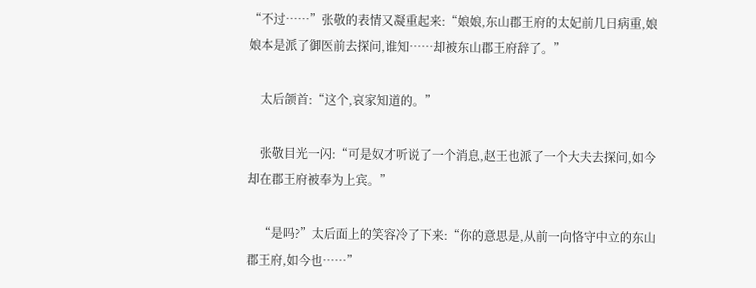“不过……”张敬的表情又凝重起来:“娘娘,东山郡王府的太妃前几日病重,娘娘本是派了御医前去探问,谁知……却被东山郡王府辞了。”

    太后颌首:“这个,哀家知道的。”

    张敬目光一闪:“可是奴才听说了一个消息,赵王也派了一个大夫去探问,如今却在郡王府被奉为上宾。”

    “是吗?”太后面上的笑容冷了下来:“你的意思是,从前一向恪守中立的东山郡王府,如今也……”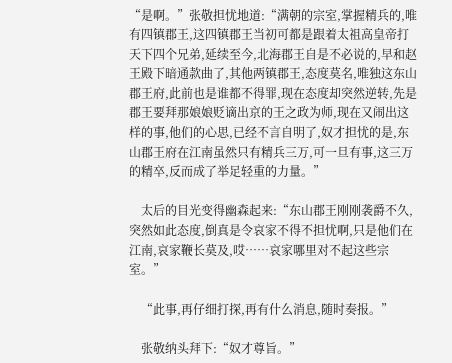“是啊。”张敬担忧地道:“满朝的宗室,掌握精兵的,唯有四镇郡王,这四镇郡王当初可都是跟着太祖高皇帝打天下四个兄弟,延续至今,北海郡王自是不必说的,早和赵王殿下暗通款曲了,其他两镇郡王,态度莫名,唯独这东山郡王府,此前也是谁都不得罪,现在态度却突然逆转,先是郡王要拜那娘娘贬谪出京的王之政为师,现在又闹出这样的事,他们的心思,已经不言自明了,奴才担忧的是,东山郡王府在江南虽然只有精兵三万,可一旦有事,这三万的精卒,反而成了举足轻重的力量。”

    太后的目光变得幽森起来:“东山郡王刚刚袭爵不久,突然如此态度,倒真是令哀家不得不担忧啊,只是他们在江南,哀家鞭长莫及,哎……哀家哪里对不起这些宗室。”

    “此事,再仔细打探,再有什么消息,随时奏报。”

    张敬纳头拜下:“奴才尊旨。”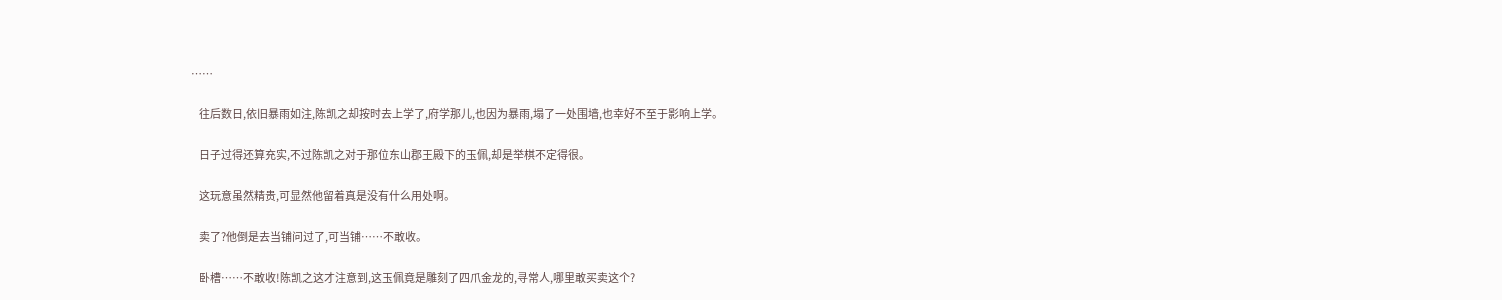……

    往后数日,依旧暴雨如注,陈凯之却按时去上学了,府学那儿,也因为暴雨,塌了一处围墙,也幸好不至于影响上学。

    日子过得还算充实,不过陈凯之对于那位东山郡王殿下的玉佩,却是举棋不定得很。

    这玩意虽然精贵,可显然他留着真是没有什么用处啊。

    卖了?他倒是去当铺问过了,可当铺……不敢收。

    卧槽……不敢收!陈凯之这才注意到,这玉佩竟是雕刻了四爪金龙的,寻常人,哪里敢买卖这个?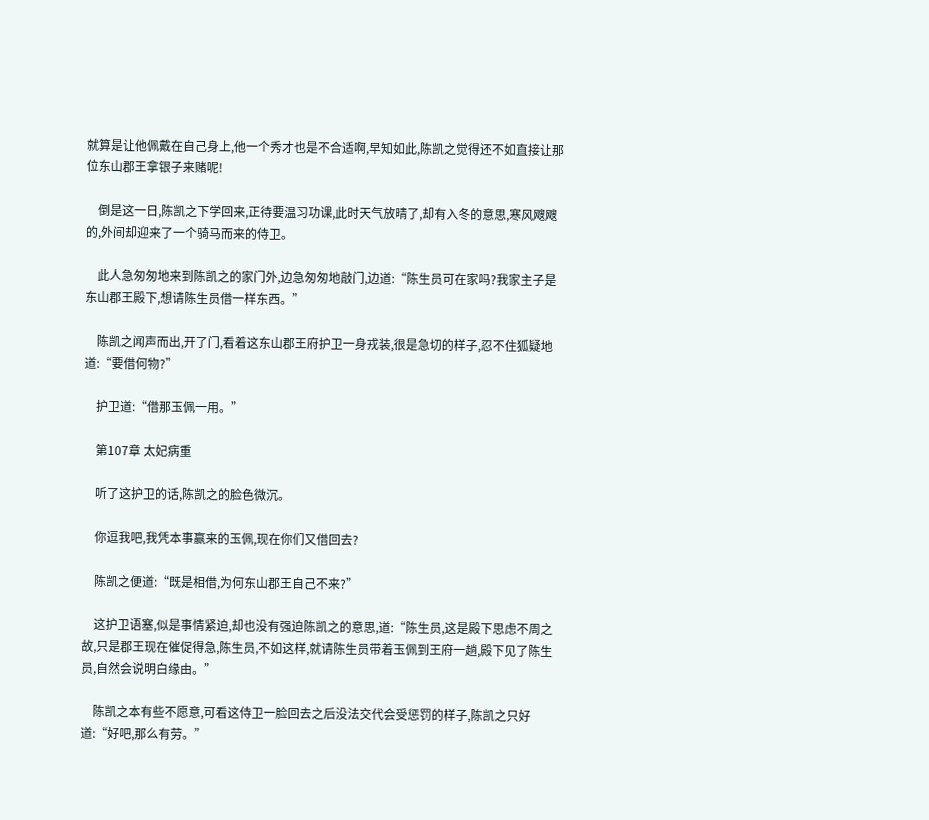就算是让他佩戴在自己身上,他一个秀才也是不合适啊,早知如此,陈凯之觉得还不如直接让那位东山郡王拿银子来赌呢!

    倒是这一日,陈凯之下学回来,正待要温习功课,此时天气放晴了,却有入冬的意思,寒风飕飕的,外间却迎来了一个骑马而来的侍卫。

    此人急匆匆地来到陈凯之的家门外,边急匆匆地敲门,边道:“陈生员可在家吗?我家主子是东山郡王殿下,想请陈生员借一样东西。”

    陈凯之闻声而出,开了门,看着这东山郡王府护卫一身戎装,很是急切的样子,忍不住狐疑地道:“要借何物?”

    护卫道:“借那玉佩一用。”

    第107章 太妃病重

    听了这护卫的话,陈凯之的脸色微沉。

    你逗我吧,我凭本事赢来的玉佩,现在你们又借回去?

    陈凯之便道:“既是相借,为何东山郡王自己不来?”

    这护卫语塞,似是事情紧迫,却也没有强迫陈凯之的意思,道:“陈生员,这是殿下思虑不周之故,只是郡王现在催促得急,陈生员,不如这样,就请陈生员带着玉佩到王府一趟,殿下见了陈生员,自然会说明白缘由。”

    陈凯之本有些不愿意,可看这侍卫一脸回去之后没法交代会受惩罚的样子,陈凯之只好道:“好吧,那么有劳。”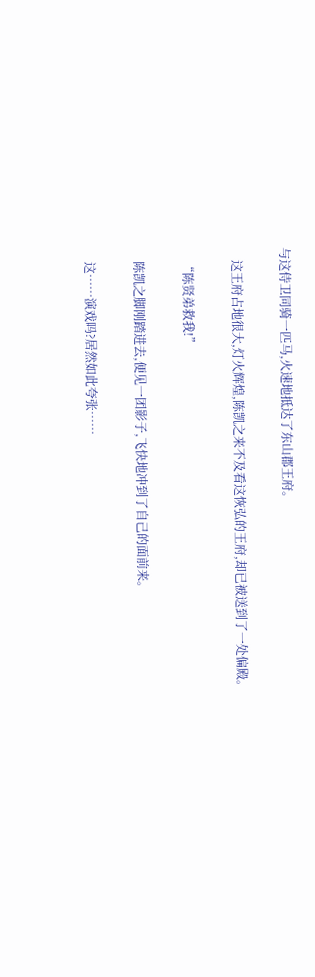与这侍卫同骑一匹马,火速地抵达了东山郡王府。

    这王府占地很大,灯火辉煌,陈凯之来不及看这恢弘的王府,却已被送到了一处偏殿。

    “陈贤弟救我!”

    陈凯之脚刚踏进去,便见一团影子,飞快地冲到了自己的面前来。

    这……演戏吗?居然如此夸张……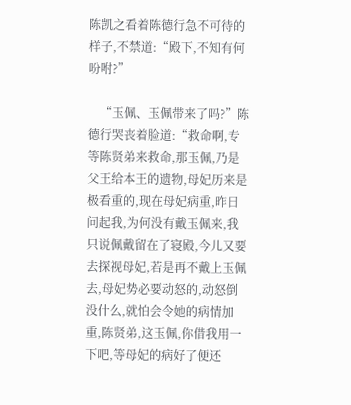陈凯之看着陈德行急不可待的样子,不禁道:“殿下,不知有何吩咐?”

    “玉佩、玉佩带来了吗?”陈德行哭丧着脸道:“救命啊,专等陈贤弟来救命,那玉佩,乃是父王给本王的遗物,母妃历来是极看重的,现在母妃病重,昨日问起我,为何没有戴玉佩来,我只说佩戴留在了寝殿,今儿又要去探视母妃,若是再不戴上玉佩去,母妃势必要动怒的,动怒倒没什么,就怕会令她的病情加重,陈贤弟,这玉佩,你借我用一下吧,等母妃的病好了便还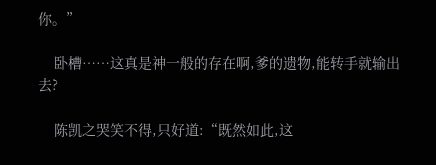你。”

    卧槽……这真是神一般的存在啊,爹的遗物,能转手就输出去?

    陈凯之哭笑不得,只好道:“既然如此,这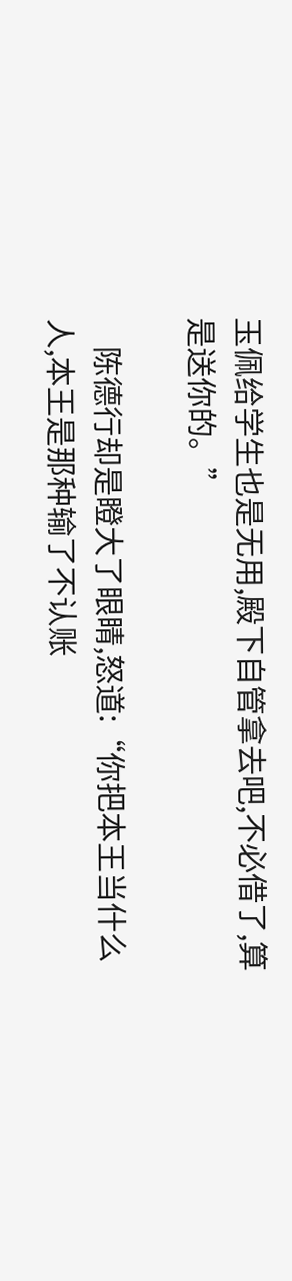玉佩给学生也是无用,殿下自管拿去吧,不必借了,算是送你的。”

    陈德行却是瞪大了眼睛,怒道:“你把本王当什么人,本王是那种输了不认账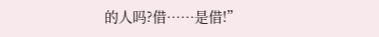的人吗?借……是借!”